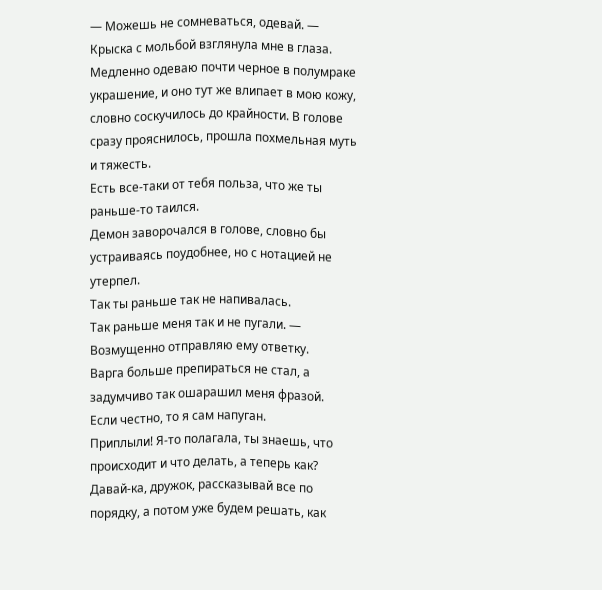— Можешь не сомневаться, одевай. — Крыска с мольбой взглянула мне в глаза.
Медленно одеваю почти черное в полумраке украшение, и оно тут же влипает в мою кожу, словно соскучилось до крайности. В голове сразу прояснилось, прошла похмельная муть и тяжесть.
Есть все-таки от тебя польза, что же ты раньше-то таился.
Демон заворочался в голове, словно бы устраиваясь поудобнее, но с нотацией не утерпел.
Так ты раньше так не напивалась.
Так раньше меня так и не пугали. — Возмущенно отправляю ему ответку.
Варга больше препираться не стал, а задумчиво так ошарашил меня фразой.
Если честно, то я сам напуган.
Приплыли! Я-то полагала, ты знаешь, что происходит и что делать, а теперь как? Давай-ка, дружок, рассказывай все по порядку, а потом уже будем решать, как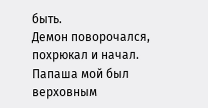быть.
Демон поворочался, похрюкал и начал.
Папаша мой был верховным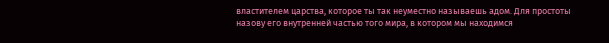властителем царства, которое ты так неуместно называешь адом. Для простоты назову его внутренней частью того мира, в котором мы находимся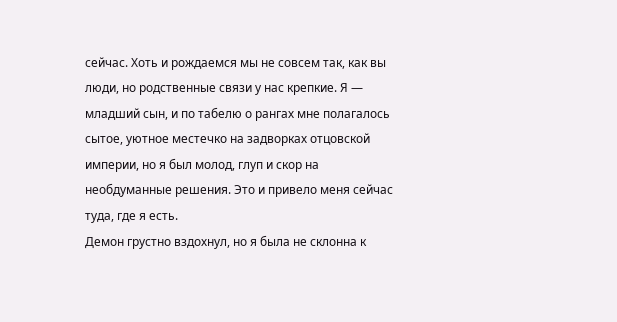сейчас. Хоть и рождаемся мы не совсем так, как вы люди, но родственные связи у нас крепкие. Я — младший сын, и по табелю о рангах мне полагалось сытое, уютное местечко на задворках отцовской империи, но я был молод, глуп и скор на необдуманные решения. Это и привело меня сейчас туда, где я есть.
Демон грустно вздохнул, но я была не склонна к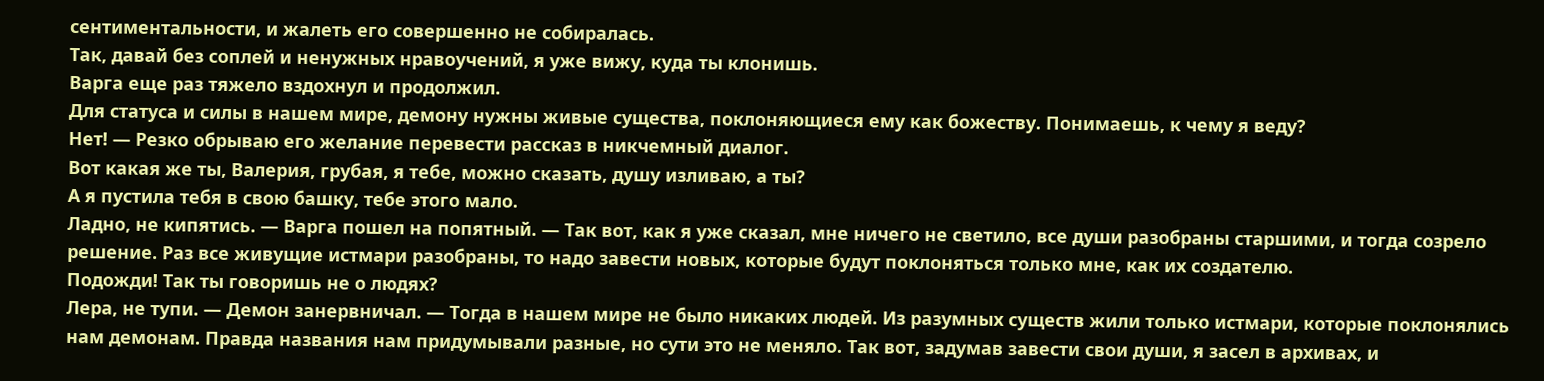сентиментальности, и жалеть его совершенно не собиралась.
Так, давай без соплей и ненужных нравоучений, я уже вижу, куда ты клонишь.
Варга еще раз тяжело вздохнул и продолжил.
Для статуса и силы в нашем мире, демону нужны живые существа, поклоняющиеся ему как божеству. Понимаешь, к чему я веду?
Нет! — Резко обрываю его желание перевести рассказ в никчемный диалог.
Вот какая же ты, Валерия, грубая, я тебе, можно сказать, душу изливаю, а ты?
А я пустила тебя в свою башку, тебе этого мало.
Ладно, не кипятись. — Варга пошел на попятный. — Так вот, как я уже сказал, мне ничего не светило, все души разобраны старшими, и тогда созрело решение. Раз все живущие истмари разобраны, то надо завести новых, которые будут поклоняться только мне, как их создателю.
Подожди! Так ты говоришь не о людях?
Лера, не тупи. — Демон занервничал. — Тогда в нашем мире не было никаких людей. Из разумных существ жили только истмари, которые поклонялись нам демонам. Правда названия нам придумывали разные, но сути это не меняло. Так вот, задумав завести свои души, я засел в архивах, и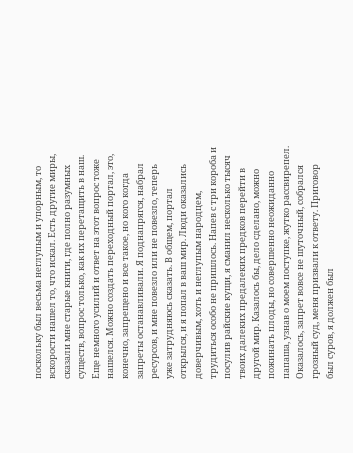поскольку был весьма неглупым и упорным, то вскорости нашел то, что искал. Есть другие миры, сказали мне старые книги, где полно разумных существ, вопрос только, как их перетащить в наш. Еще немного усилий и ответ на этот вопрос тоже нашелся. Можно создать переходный портал, это, конечно, запрещено и все такое, но кого когда запреты останавливали. Я поднапрягся, набрал ресурсов, и мне повезло или не повезло, теперь уже затрудняюсь сказать. В общем, портал открылся, и я попал в ваш мир. Люди оказались доверчивым, хоть и неглупым народцем, трудиться особо не пришлось. Напев с три короба и посулив райские кущи, я сманил несколько тысяч твоих далеких предалеких предков перейти в другой мир. Казалось бы, дело сделано, можно пожинать плоды, но совершенно неожиданно папаша, узнав о моем поступке, жутко рассвирепел. Оказалось, запрет вовсе не шуточный, собрался грозный суд, меня призвали к ответу. Приговор был суров, я должен был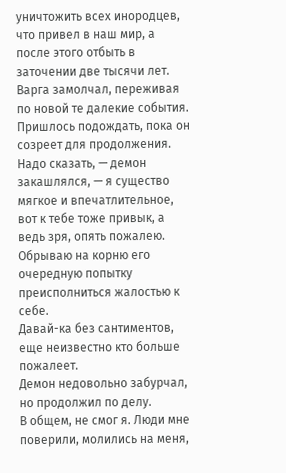уничтожить всех инородцев, что привел в наш мир, а после этого отбыть в заточении две тысячи лет.
Варга замолчал, переживая по новой те далекие события. Пришлось подождать, пока он созреет для продолжения.
Надо сказать, — демон закашлялся, — я существо мягкое и впечатлительное, вот к тебе тоже привык, а ведь зря, опять пожалею.
Обрываю на корню его очередную попытку преисполниться жалостью к себе.
Давай-ка без сантиментов, еще неизвестно кто больше пожалеет.
Демон недовольно забурчал, но продолжил по делу.
В общем, не смог я. Люди мне поверили, молились на меня,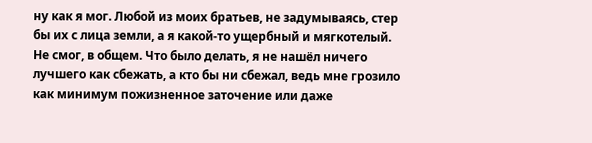ну как я мог. Любой из моих братьев, не задумываясь, стер бы их с лица земли, а я какой-то ущербный и мягкотелый. Не смог, в общем. Что было делать, я не нашёл ничего лучшего как сбежать, а кто бы ни сбежал, ведь мне грозило как минимум пожизненное заточение или даже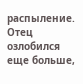распыление. Отец озлобился еще больше,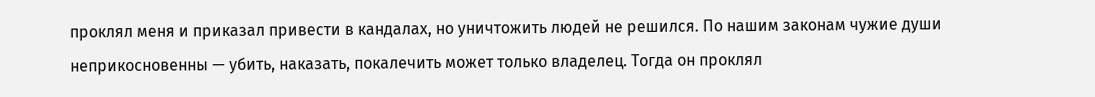проклял меня и приказал привести в кандалах, но уничтожить людей не решился. По нашим законам чужие души неприкосновенны — убить, наказать, покалечить может только владелец. Тогда он проклял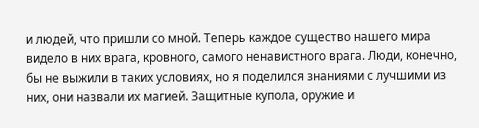и людей, что пришли со мной. Теперь каждое существо нашего мира видело в них врага, кровного, самого ненавистного врага. Люди, конечно, бы не выжили в таких условиях, но я поделился знаниями с лучшими из них, они назвали их магией. Защитные купола, оружие и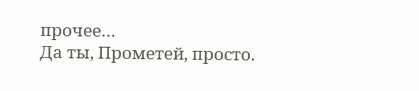прочее…
Да ты, Прометей, просто.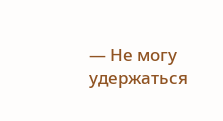— Не могу удержаться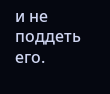и не поддеть его.